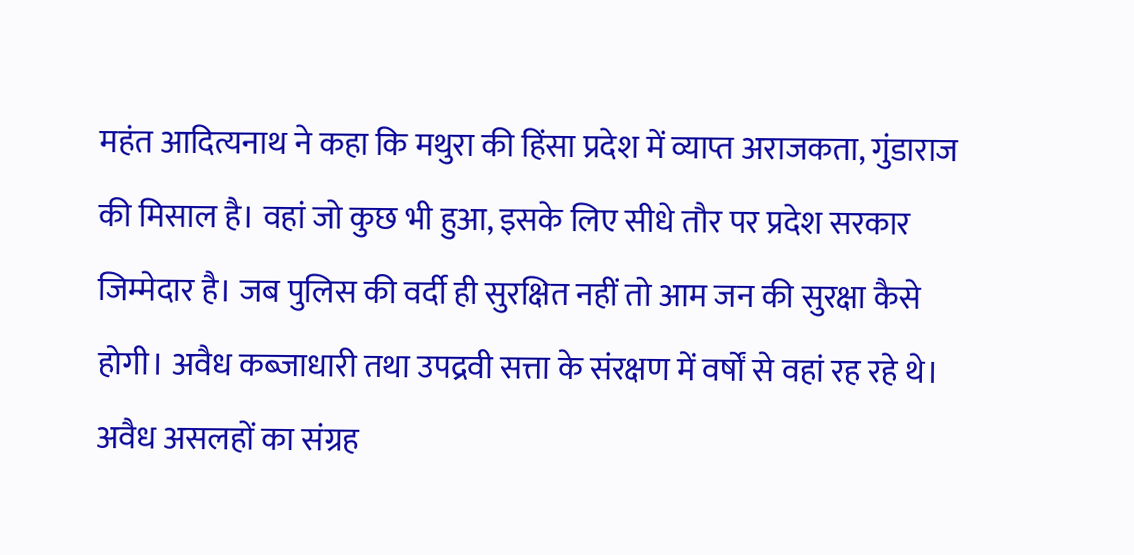महंत आदित्यनाथ ने कहा कि मथुरा की हिंसा प्रदेश में व्याप्त अराजकता, गुंडाराज की मिसाल है। वहां जो कुछ भी हुआ, इसके लिए सीधे तौर पर प्रदेश सरकार जिम्मेदार है। जब पुलिस की वर्दी ही सुरक्षित नहीं तो आम जन की सुरक्षा कैसे होगी। अवैध कब्जाधारी तथा उपद्रवी सत्ता के संरक्षण में वर्षों से वहां रह रहे थे। अवैध असलहों का संग्रह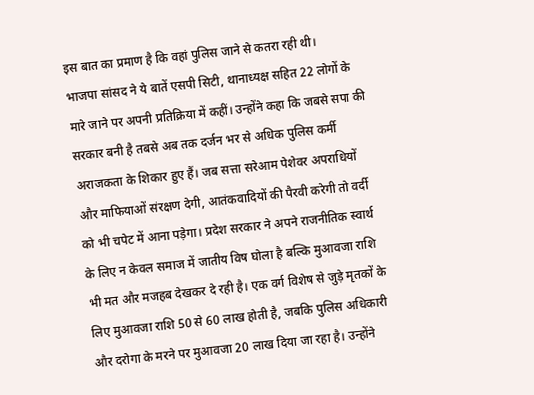इस बात का प्रमाण है कि वहां पुलिस जाने से कतरा रही थी।
भाजपा सांसद ने ये बातें एसपी सिटी, थानाध्यक्ष सहित 22 लोगों के मारे जाने पर अपनी प्रतिक्रिया में कहीं। उन्होंने कहा कि जबसे सपा की सरकार बनी है तबसे अब तक दर्जन भर से अधिक पुलिस कर्मी अराजकता के शिकार हुए हैं। जब सत्ता सरेआम पेशेवर अपराधियों और माफियाओं संरक्षण देगी, आतंकवादियों की पैरवी करेगी तो वर्दी को भी चपेट में आना पड़ेगा। प्रदेश सरकार ने अपने राजनीतिक स्वार्थ के लिए न केवल समाज में जातीय विष घोला है बल्कि मुआवजा राशि भी मत और मजहब देखकर दे रही है। एक वर्ग विशेष से जुड़े मृतकों के लिए मुआवजा राशि 50 से 60 लाख होती है, जबकि पुलिस अधिकारी और दरोगा के मरने पर मुआवजा 20 लाख दिया जा रहा है। उन्होंने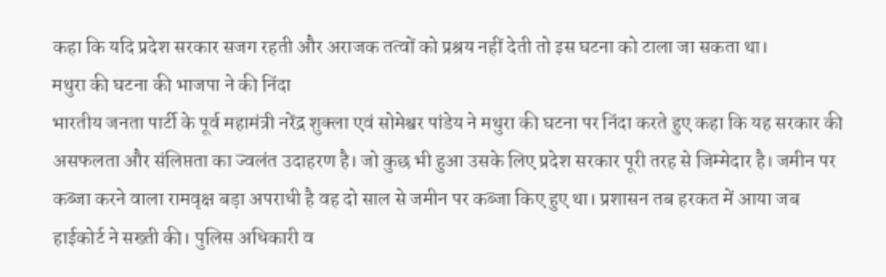कहा कि यदि प्रदेश सरकार सजग रहती और अराजक तत्वों को प्रश्रय नहीं देती तो इस घटना को टाला जा सकता था।
मथुरा की घटना की भाजपा ने की निंदा
भारतीय जनता पार्टी के पूर्व महामंत्री नरेंद्र शुक्ला एवं सोमेश्वर पांडेय ने मथुरा की घटना पर निंदा करते हुए कहा कि यह सरकार की असफलता और संलिप्तता का ज्वलंत उदाहरण है। जो कुछ भी हुआ उसके लिए प्रदेश सरकार पूरी तरह से जिम्मेदार है। जमीन पर कब्जा करने वाला रामवृक्ष बड़ा अपराधी है वह दो साल से जमीन पर कब्जा किए हुए था। प्रशासन तब हरकत में आया जब हाईकोर्ट ने सख्ती की। पुलिस अधिकारी व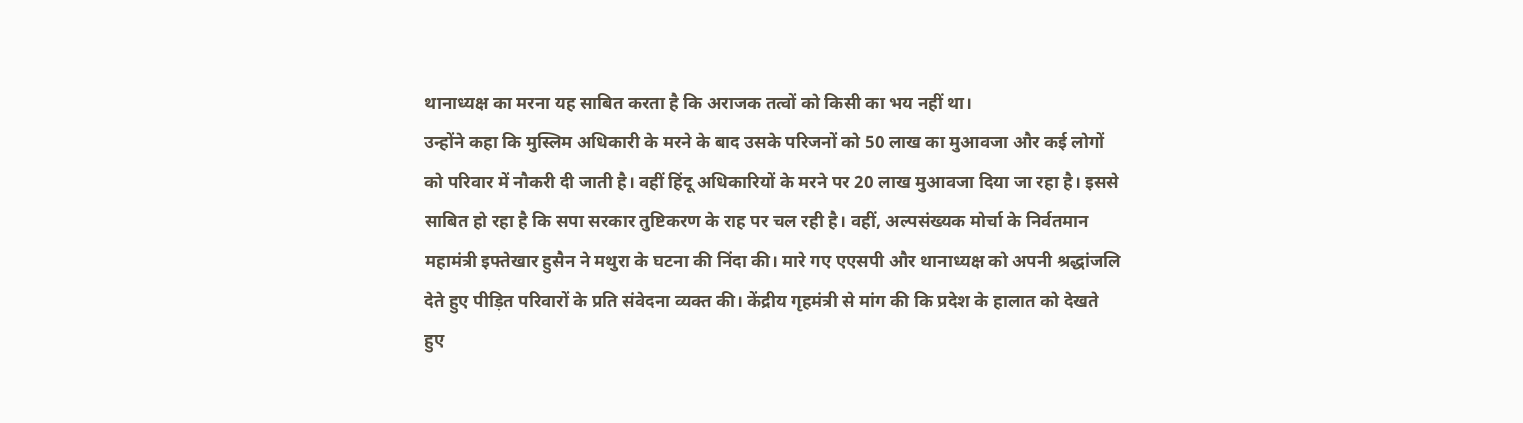थानाध्यक्ष का मरना यह साबित करता है कि अराजक तत्वों को किसी का भय नहीं था।
उन्होंने कहा कि मुस्लिम अधिकारी के मरने के बाद उसके परिजनों को 50 लाख का मुआवजा और कई लोगों को परिवार में नौकरी दी जाती है। वहीं हिंदू अधिकारियों के मरने पर 20 लाख मुआवजा दिया जा रहा है। इससे साबित हो रहा है कि सपा सरकार तुष्टिकरण के राह पर चल रही है। वहीं, अल्पसंख्यक मोर्चा के निर्वतमान महामंत्री इफ्तेखार हुसैन ने मथुरा के घटना की निंदा की। मारे गए एएसपी और थानाध्यक्ष को अपनी श्रद्धांजलि देते हुए पीड़ित परिवारों के प्रति संवेदना व्यक्त की। केंद्रीय गृहमंत्री से मांग की कि प्रदेश के हालात को देखते हुए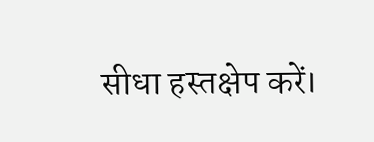सीधा हस्तक्षेप करें।